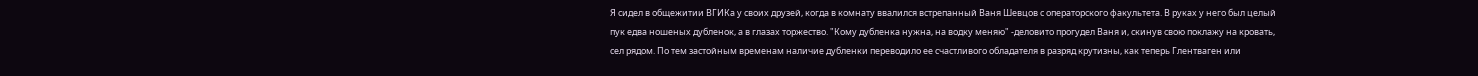Я сидел в общежитии ВГИКа у своих друзей, когда в комнату ввалился встрепанный Ваня Шевцов с операторского факультета. В руках у него был целый пук едва ношеных дубленок, а в глазах торжество. "Кому дубленка нужна, на водку меняю" -деловито прогудел Ваня и, скинув свою поклажу на кровать, сел рядом. По тем застойным временам наличие дубленки переводило ее счастливого обладателя в разряд крутизны, как теперь Глентваген или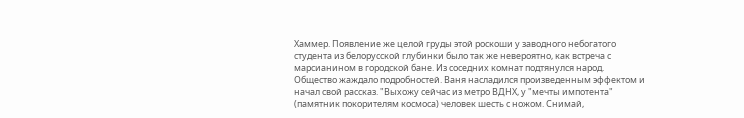Хаммер. Появление же целой груды этой роскоши у заводного небогатого студента из белорусской глубинки было так же невероятно, как встреча с марсианином в городской бане. Из соседних комнат подтянулся народ. Общество жаждало подробностей. Ваня насладился произведенным эффектом и начал свой рассказ. "Выхожу сейчас из метро ВДНХ, у "мечты импотента" (памятник покорителям космоса) человек шесть с ножом. Снимай,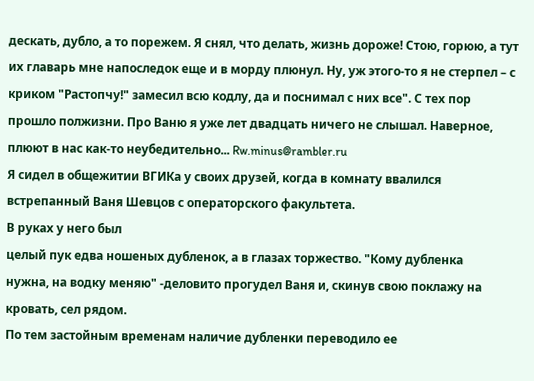дескать, дубло, а то порежем. Я снял, что делать, жизнь дороже! Стою, горюю, а тут их главарь мне напоследок еще и в морду плюнул. Ну, уж этого-то я не стерпел – с криком "Растопчу!" замесил всю кодлу, да и поснимал с них все". С тех пор прошло полжизни. Про Ваню я уже лет двадцать ничего не слышал. Наверное, плюют в нас как-то неубедительно... Rw.minus@rambler.ru
Я сидел в общежитии ВГИКа у своих друзей, когда в комнату ввалился
встрепанный Ваня Шевцов с операторского факультета.
В руках у него был
целый пук едва ношеных дубленок, а в глазах торжество. "Кому дубленка
нужна, на водку меняю" -деловито прогудел Ваня и, скинув свою поклажу на
кровать, сел рядом.
По тем застойным временам наличие дубленки переводило ее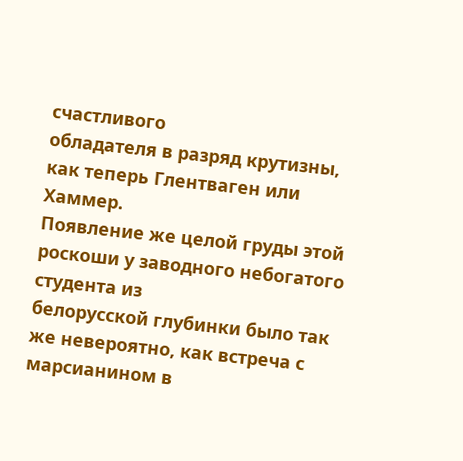счастливого
обладателя в разряд крутизны, как теперь Глентваген или Хаммер.
Появление же целой груды этой роскоши у заводного небогатого студента из
белорусской глубинки было так же невероятно, как встреча с марсианином в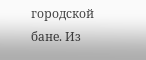городской бане. Из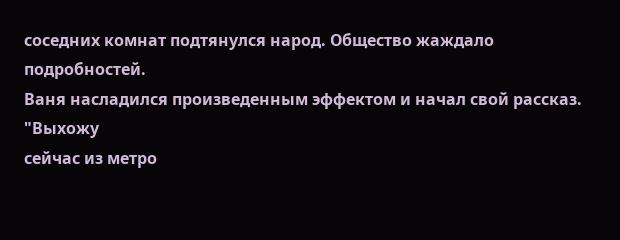соседних комнат подтянулся народ. Общество жаждало
подробностей.
Ваня насладился произведенным эффектом и начал свой рассказ. "Выхожу
сейчас из метро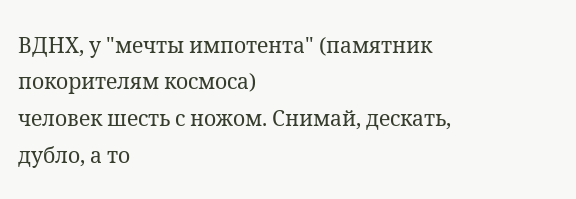ВДНХ, у "мечты импотента" (памятник покорителям космоса)
человек шесть с ножом. Снимай, дескать, дубло, а то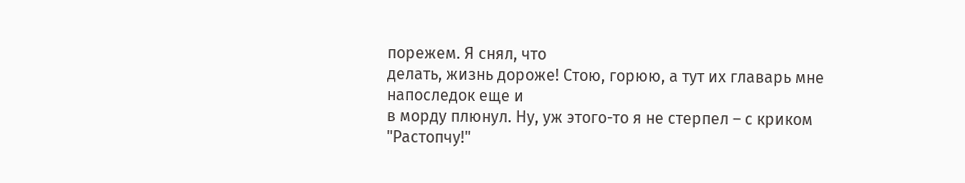порежем. Я снял, что
делать, жизнь дороже! Стою, горюю, а тут их главарь мне напоследок еще и
в морду плюнул. Ну, уж этого-то я не стерпел – с криком "Растопчу!"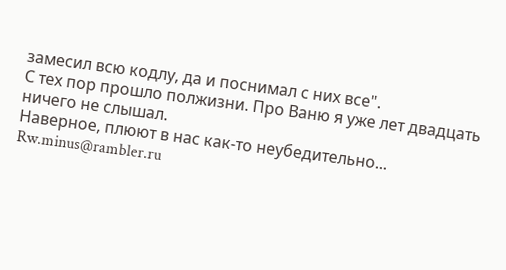замесил всю кодлу, да и поснимал с них все".
С тех пор прошло полжизни. Про Ваню я уже лет двадцать ничего не слышал.
Наверное, плюют в нас как-то неубедительно...
Rw.minus@rambler.ru